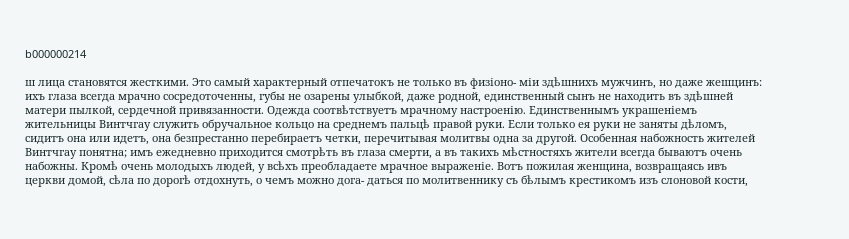b000000214

ш лица становятся жесткими. Это самый характерный отпечатокъ не только въ физіоно- міи здѣшнихъ мужчинъ, но даже жешцинъ: ихъ глаза всегда мрачно сосредоточенны, губы не озарены улыбкой, даже родной, единственный сынъ не находить въ здѣшней матери пылкой, сердечной привязанности. Одежда соотвѣтствуетъ мрачному настроенію. Единственнымъ украшеніемъ жительницы Винтчгау служить обручальное кольцо на среднемъ пальцѣ правой руки. Если только ея руки не заняты дѣломъ, сидитъ она или идетъ, она безпрестанно перебираетъ четки, перечитывая молитвы одна за другой. Особенная набожность жителей Винтчгау понятна; имъ ежедневно приходится смотрѣть въ глаза смерти, а въ такихъ мѣстностяхъ жители всегда бываютъ очень набожны. Кромѣ очень молодыхъ людей, у всѣхъ преобладаете мрачное выраженіе. Вотъ пожилая женщина, возвращаясь ивъ церкви домой, сѣла по дорогѣ отдохнуть, о чемъ можно дога- даться по молитвеннику съ бѣлымъ крестикомъ изъ слоновой кости,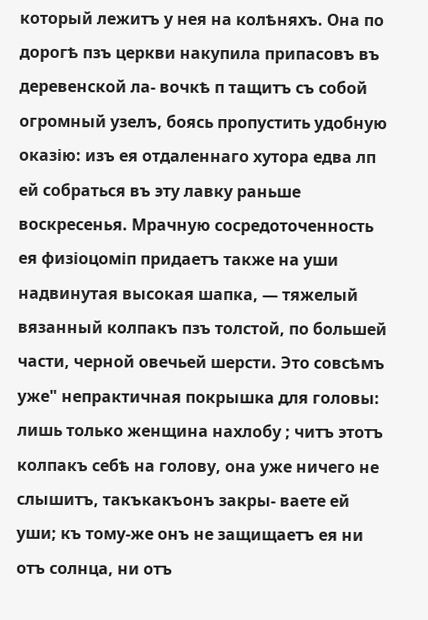который лежитъ у нея на колѣняхъ. Она по дорогѣ пзъ церкви накупила припасовъ въ деревенской ла- вочкѣ п тащитъ съ собой огромный узелъ, боясь пропустить удобную оказію: изъ ея отдаленнаго хутора едва лп ей собраться въ эту лавку раньше воскресенья. Мрачную сосредоточенность ея физіоцоміп придаетъ также на уши надвинутая высокая шапка, — тяжелый вязанный колпакъ пзъ толстой, по большей части, черной овечьей шерсти. Это совсѣмъ уже" непрактичная покрышка для головы: лишь только женщина нахлобу ; читъ этотъ колпакъ себѣ на голову, она уже ничего не слышитъ, такъкакъонъ закры- ваете ей уши; къ тому-же онъ не защищаетъ ея ни отъ солнца, ни отъ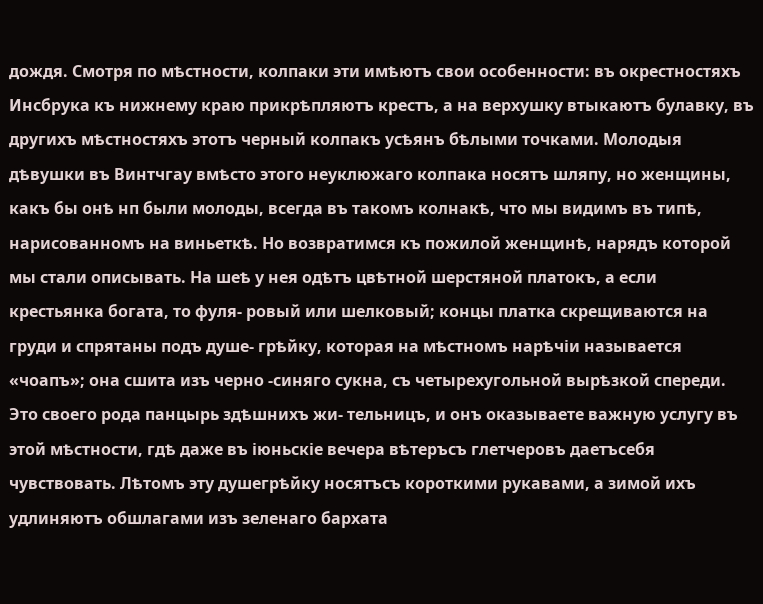дождя. Смотря по мѣстности, колпаки эти имѣютъ свои особенности: въ окрестностяхъ Инсбрука къ нижнему краю прикрѣпляютъ крестъ, а на верхушку втыкаютъ булавку, въ другихъ мѣстностяхъ этотъ черный колпакъ усѣянъ бѣлыми точками. Молодыя дѣвушки въ Винтчгау вмѣсто этого неуклюжаго колпака носятъ шляпу, но женщины, какъ бы онѣ нп были молоды, всегда въ такомъ колнакѣ, что мы видимъ въ типѣ, нарисованномъ на виньеткѣ. Но возвратимся къ пожилой женщинѣ, нарядъ которой мы стали описывать. На шеѣ у нея одѣтъ цвѣтной шерстяной платокъ, а если крестьянка богата, то фуля- ровый или шелковый; концы платка скрещиваются на груди и спрятаны подъ душе- грѣйку, которая на мѣстномъ нарѣчіи называется «чоапъ»; она сшита изъ черно -синяго сукна, съ четырехугольной вырѣзкой спереди. Это своего рода панцырь здѣшнихъ жи- тельницъ, и онъ оказываете важную услугу въ этой мѣстности, гдѣ даже въ іюньскіе вечера вѣтеръсъ глетчеровъ даетъсебя чувствовать. Лѣтомъ эту душегрѣйку носятъсъ короткими рукавами, а зимой ихъ удлиняютъ обшлагами изъ зеленаго бархата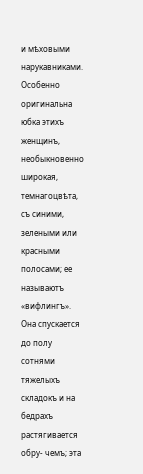и мѣховыми нарукавниками. Особенно оригинальна юбка этихъ женщинъ, необыкновенно широкая, темнагоцвѣта, съ синими, зелеными или красными полосами; ее называютъ «вифлингъ». Она спускается до полу сотнями тяжелыхъ складокъ и на бедрахъ растягивается обру- чемъ; эта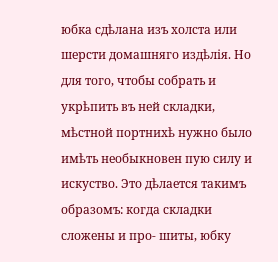юбка сдѣлана изъ холста или шерсти домашняго издѣлія. Но для того, чтобы собрать и укрѣпить въ ней складки, мѣстной портнихѣ нужно было имѣть необыкновен пую силу и искуство. Это дѣлается такимъ образомъ: когда складки сложены и про- шиты, юбку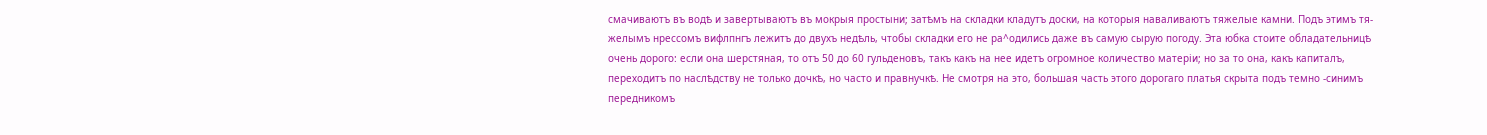смачиваютъ въ водѣ и завертываютъ въ мокрыя простыни; затѣмъ на складки кладутъ доски, на которыя наваливаютъ тяжелые камни. Подъ этимъ тя- желымъ нрессомъ вифлпнгъ лежитъ до двухъ недѣль, чтобы складки его не ра^одились даже въ самую сырую погоду. Эта юбка стоите обладательницѣ очень дорого: если она шерстяная, то отъ 50 до 60 гульденовъ, такъ какъ на нее идетъ огромное количество матеріи; но за то она, какъ капиталъ, переходитъ по наслѣдству не только дочкѣ, но часто и правнучкѣ. Не смотря на это, большая часть этого дорогаго платья скрыта подъ темно -синимъ передникомъ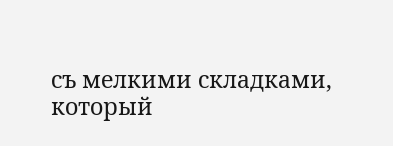съ мелкими складками, который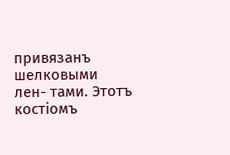привязанъ шелковыми лен- тами. Этотъ костіомъ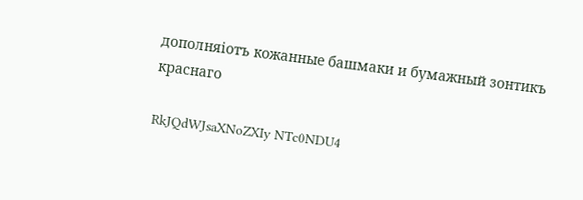дополняіотъ кожанные башмаки и бумажный зонтикъ краснаго

RkJQdWJsaXNoZXIy NTc0NDU4